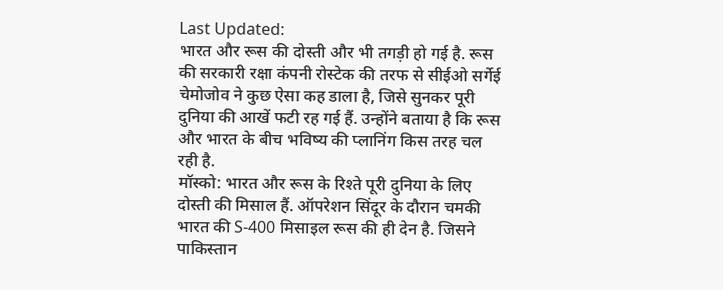Last Updated:
भारत और रूस की दोस्ती और भी तगड़ी हो गई है. रूस की सरकारी रक्षा कंपनी रोस्टेक की तरफ से सीईओ सर्गेई चेमोजोव ने कुछ ऐसा कह डाला है, जिसे सुनकर पूरी दुनिया की आखें फटी रह गई हैं. उन्होंने बताया है कि रूस और भारत के बीच भविष्य की प्लानिंग किस तरह चल रही है.
मॉस्को: भारत और रूस के रिश्ते पूरी दुनिया के लिए दोस्ती की मिसाल हैं. ऑपरेशन सिंदूर के दौरान चमकी भारत की S-400 मिसाइल रूस की ही देन है. जिसने पाकिस्तान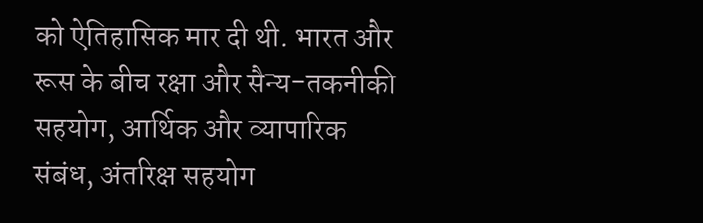को ऐतिहासिक मार दी थी. भारत और रूस के बीच रक्षा और सैन्य-तकनीकी सहयोग, आर्थिक और व्यापारिक संबंध, अंतरिक्ष सहयोग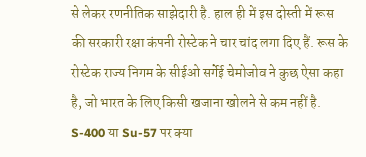से लेकर रणनीतिक साझेदारी है. हाल ही में इस दोस्ती में रूस की सरकारी रक्षा कंपनी रोस्टेक ने चार चांद लगा दिए हैं. रूस के रोस्टेक राज्य निगम के सीईओ सर्गेई चेमोजोव ने कुछ ऐसा कहा है, जो भारत के लिए किसी खजाना खोलने से कम नहीं है.
S-400 या Su-57 पर क्या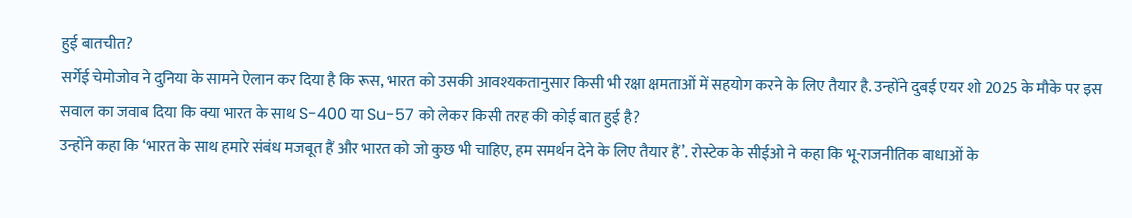हुई बातचीत?
सर्गेई चेमोजोव ने दुनिया के सामने ऐलान कर दिया है कि रूस, भारत को उसकी आवश्यकतानुसार किसी भी रक्षा क्षमताओं में सहयोग करने के लिए तैयार है. उन्होंने दुबई एयर शो 2025 के मौके पर इस सवाल का जवाब दिया कि क्या भारत के साथ S-400 या Su-57 को लेकर किसी तरह की कोई बात हुई है?
उन्होंने कहा कि ‘भारत के साथ हमारे संबंध मजबूत हैं और भारत को जो कुछ भी चाहिए, हम समर्थन देने के लिए तैयार हैं’. रोस्टेक के सीईओ ने कहा कि भू-राजनीतिक बाधाओं के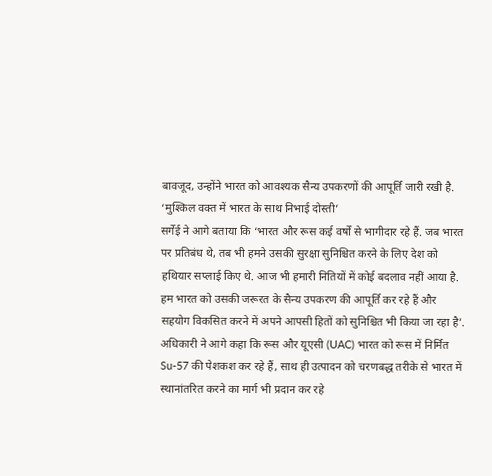बावजूद, उन्होंने भारत को आवश्यक सैन्य उपकरणों की आपूर्ति जारी रखी है.
‘मुश्किल वक्त में भारत के साथ निभाई दोस्ती’
सर्गेई ने आगे बताया कि ‘भारत और रूस कई वर्षों से भागीदार रहे हैं. जब भारत पर प्रतिबंध थे, तब भी हमने उसकी सुरक्षा सुनिश्चित करने के लिए देश को हथियार सप्लाई किए थे. आज भी हमारी नितियों में कोई बदलाव नहीं आया है. हम भारत को उसकी जरूरत के सैन्य उपकरण की आपूर्ति कर रहे हैं और सहयोग विकसित करने में अपने आपसी हितों को सुनिश्चित भी किया जा रहा है’.
अधिकारी ने आगे कहा कि रूस और यूएसी (UAC) भारत को रूस में निर्मित Su-57 की पेशकश कर रहे हैं, साथ ही उत्पादन को चरणबद्ध तरीके से भारत में स्थानांतरित करने का मार्ग भी प्रदान कर रहे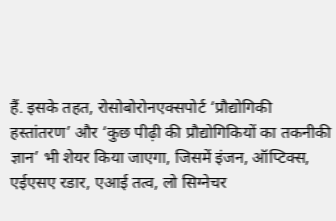हैं. इसके तहत, रोसोबोरोनएक्सपोर्ट ‘प्रौद्योगिकी हस्तांतरण’ और ‘कुछ पीढ़ी की प्रौद्योगिकियों का तकनीकी ज्ञान’ भी शेयर किया जाएगा, जिसमें इंजन, ऑप्टिक्स, एईएसए रडार, एआई तत्व, लो सिग्नेचर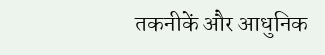तकनीकें और आधुनिक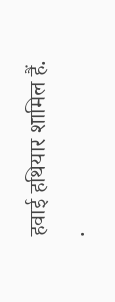हवाई हथियार शामिल हैं.
.